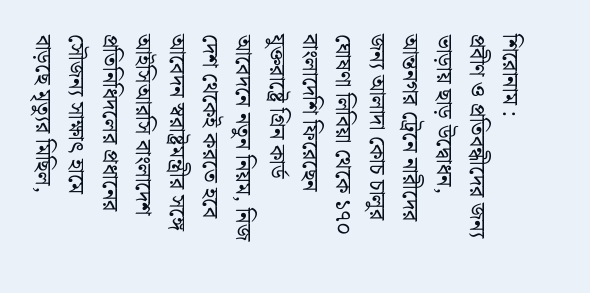শিরোনাম :
প্রবীণ ও প্রতিবন্ধীদের জন্য ভাড়ায় ছাড় উদ্বোধন, আন্তনগর ট্রেনে নারীদের জন্য আলাদা কোচ চালুর ঘোষণা লিবিয়া থেকে ১৭০ বাংলাদেশি ফিরেছেন যুক্তরাষ্ট্রে গ্রিন কার্ড আবেদনে নতুন নিয়ম, নিজ দেশ থেকেই করতে হবে আবেদন স্বরাষ্ট্রমন্ত্রীর সঙ্গে আইসিআরসি বাংলাদেশ প্রতিনিধিদলের প্রধানের সৌজন্য সাক্ষাৎ হামে বাড়ছে মৃত্যুর মিছিল,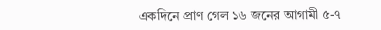একদিনে প্রাণ গেল ১৬ জনের আগামী ৫-৭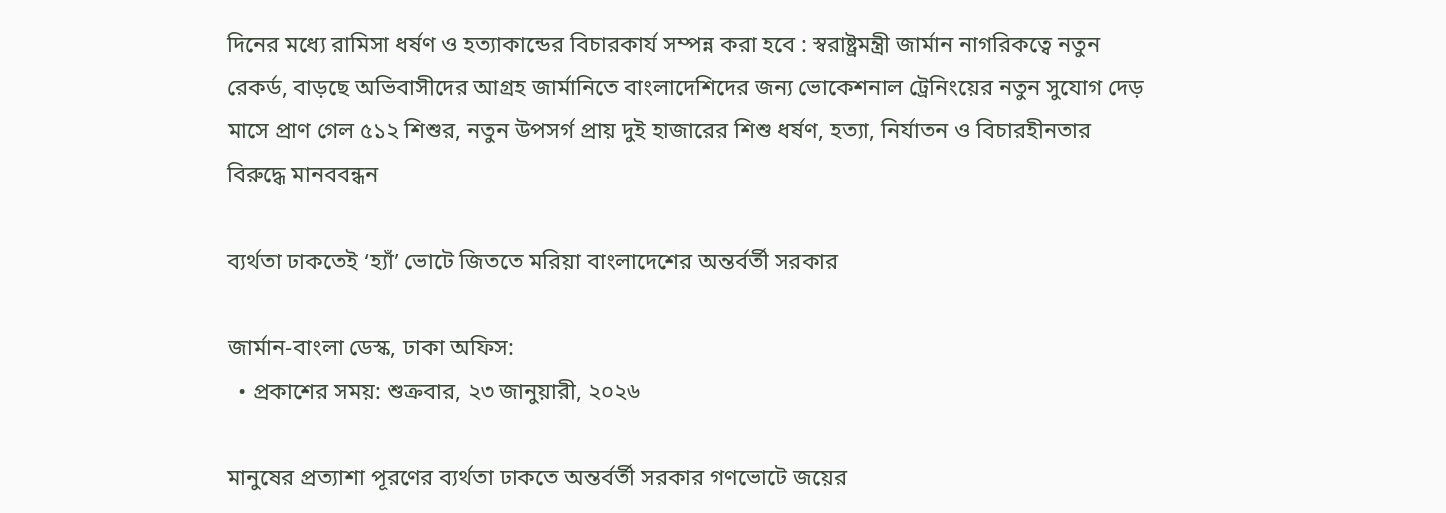দিনের মধ্যে রামিসা ধর্ষণ ও হত্যাকান্ডের বিচারকার্য সম্পন্ন করা হবে : স্বরাষ্ট্রমন্ত্রী জার্মান নাগরিকত্বে নতুন রেকর্ড, বাড়ছে অভিবাসীদের আগ্রহ জার্মানিতে বাংলাদেশিদের জন্য ভোকেশনাল ট্রেনিংয়ের নতুন সুযোগ দেড় মাসে প্রাণ গেল ৫১২ শিশুর, নতুন উপসর্গ প্রায় দুই হাজারের শিশু ধর্ষণ, হত্যা, নির্যাতন ও বিচারহীনতার বিরুদ্ধে মানববন্ধন

ব্যর্থতা ঢাকতেই ‘হ্যাঁ’ ভোটে জিততে মরিয়া বাংলাদেশের অন্তর্বর্তী সরকার

জার্মান-বাংলা ডেস্ক, ঢাকা অফিস:
  • প্রকাশের সময়: শুক্রবার, ২৩ জানুয়ারী, ২০২৬

মানুষের প্রত্যাশা পূরণের ব্যর্থতা ঢাকতে অন্তর্বর্তী সরকার গণভোটে জয়ের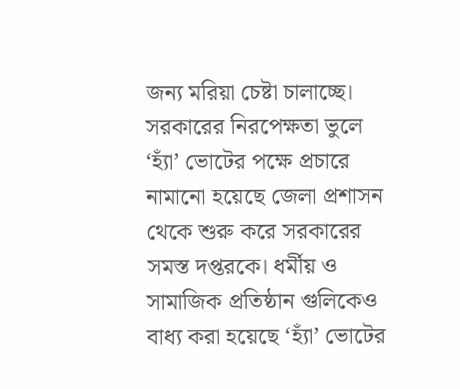জন্য মরিয়া চেষ্টা চালাচ্ছে। সরকারের নিরপেক্ষতা ভুলে ‘হ্যাঁ’ ভোটের পক্ষে প্রচারে নামানো হয়েছে জেলা প্রশাসন থেকে শুরু করে সরকারের সমস্ত দপ্তরকে। ধর্মীয় ও সামাজিক প্রতিষ্ঠান গুলিকেও বাধ্য করা হয়েছে ‘হ্যাঁ’ ভোটের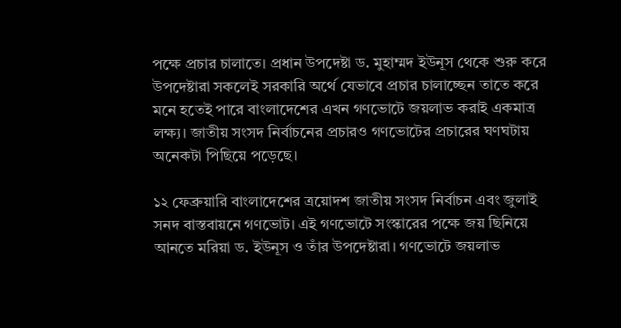পক্ষে প্রচার চালাতে। প্রধান উপদেষ্টা ড. মুহাম্মদ ইউনূস থেকে শুরু করে উপদেষ্টারা সকলেই সরকারি অর্থে যেভাবে প্রচার চালাচ্ছেন তাতে করে মনে হতেই পারে বাংলাদেশের এখন গণভোটে জয়লাভ করাই একমাত্র লক্ষ্য। জাতীয় সংসদ নির্বাচনের প্রচারও গণভোটের প্রচারের ঘণঘটায় অনেকটা পিছিয়ে পড়েছে।

১২ ফেব্রুয়ারি বাংলাদেশের ত্রয়োদশ জাতীয় সংসদ নির্বাচন এবং জুলাই সনদ বাস্তবায়নে গণভোট। এই গণভোটে সংস্কারের পক্ষে জয় ছিনিয়ে আনতে মরিয়া ড. ইউনূস ও তাঁর উপদেষ্টারা। গণভোটে জয়লাভ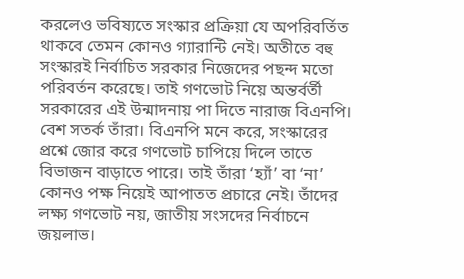করলেও ভবিষ্যতে সংস্কার প্রক্রিয়া যে অপরিবর্তিত থাকবে তেমন কোনও গ্যারান্টি নেই। অতীতে বহু সংস্কারই নির্বাচিত সরকার নিজেদের পছন্দ মতো পরিবর্তন করেছে। তাই গণভোট নিয়ে অন্তর্বর্তী সরকারের এই উন্মাদনায় পা দিতে নারাজ বিএনপি। বেশ সতর্ক তাঁরা। বিএনপি মনে করে, সংস্কারের প্রশ্নে জোর করে গণভোট চাপিয়ে দিলে তাতে বিভাজন বাড়াতে পারে। তাই তাঁরা ‘হ্যাঁ’ বা ‘না’ কোনও পক্ষ নিয়েই আপাতত প্রচারে নেই। তাঁদের লক্ষ্য গণভোট নয়, জাতীয় সংসদের নির্বাচনে জয়লাভ।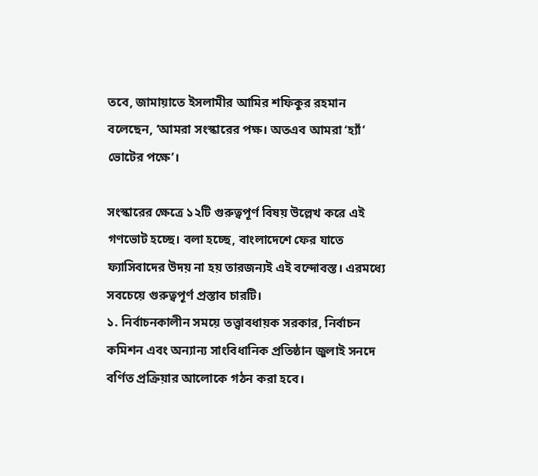তবে, জামায়াতে ইসলামীর আমির শফিকুর রহমান বলেছেন, ‘আমরা সংস্কারের পক্ষ। অতএব আমরা ‘হ্যাঁ’ ভোটের পক্ষে’।

সংস্কারের ক্ষেত্রে ১২টি গুরুত্বপূর্ণ বিষয় উল্লেখ করে এই গণভোট হচ্ছে। বলা হচ্ছে, বাংলাদেশে ফের যাতে ফ্যাসিবাদের উদয় না হয় তারজন্যই এই বন্দোবস্ত। এরমধ্যে সবচেয়ে গুরুত্বপূর্ণ প্রস্তাব চারটি।
১. নির্বাচনকালীন সময়ে তত্ত্বাবধায়ক সরকার, নির্বাচন কমিশন এবং অন্যান্য সাংবিধানিক প্রতিষ্ঠান জুলাই সনদে বর্ণিত প্রক্রিয়ার আলোকে গঠন করা হবে।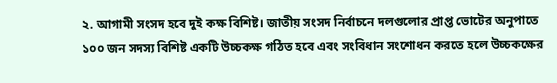২. আগামী সংসদ হবে দুই কক্ষ বিশিষ্ট। জাতীয় সংসদ নির্বাচনে দলগুলোর প্রাপ্ত ভোটের অনুপাতে ১০০ জন সদস্য বিশিষ্ট একটি উচ্চকক্ষ গঠিত হবে এবং সংবিধান সংশোধন করতে হলে উচ্চকক্ষের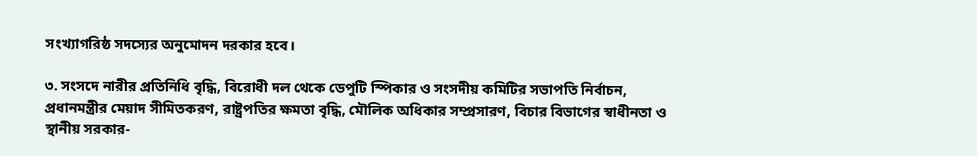সংখ্যাগরিষ্ঠ সদস্যের অনুমোদন দরকার হবে।

৩. সংসদে নারীর প্রতিনিধি বৃদ্ধি, বিরোধী দল থেকে ডেপুটি স্পিকার ও সংসদীয় কমিটির সভাপতি নির্বাচন, প্রধানমন্ত্রীর মেয়াদ সীমিতকরণ, রাষ্ট্রপতির ক্ষমতা বৃদ্ধি, মৌলিক অধিকার সম্প্রসারণ, বিচার বিভাগের স্বাধীনতা ও স্থানীয় সরকার-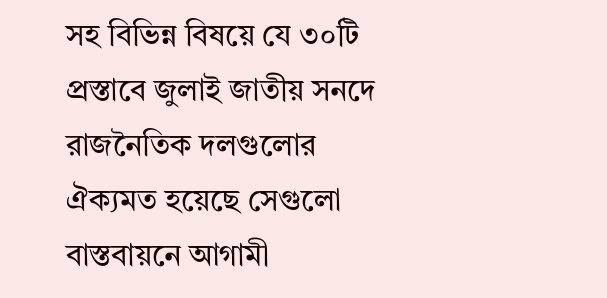সহ বিভিন্ন বিষয়ে যে ৩০টি প্রস্তাবে জুলাই জাতীয় সনদে রাজনৈতিক দলগুলোর ঐক্যমত হয়েছে সেগুলো বাস্তবায়নে আগামী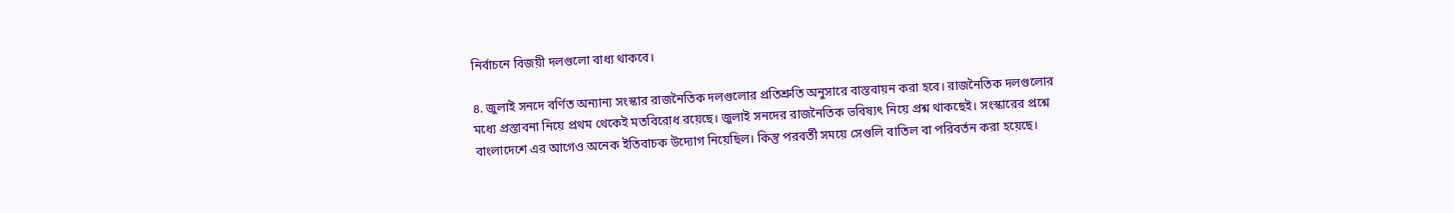নির্বাচনে বিজয়ী দলগুলো বাধ্য থাকবে।

৪. জুলাই সনদে বর্ণিত অন্যান্য সংস্কার রাজনৈতিক দলগুলোর প্রতিশ্রুতি অনুসারে বাস্তবায়ন করা হবে। রাজনৈতিক দলগুলোর মধ্যে প্রস্তাবনা নিয়ে প্রথম থেকেই মতবিরোধ রয়েছে। জুলাই সনদের রাজনৈতিক ভবিষ্যৎ নিয়ে প্রশ্ন থাকছেই। সংস্কারের প্রশ্নে বাংলাদেশে এর আগেও অনেক ইতিবাচক উদ্যোগ নিয়েছিল। কিন্তু পরবর্তী সময়ে সেগুলি বাতিল বা পরিবর্তন করা হয়েছে।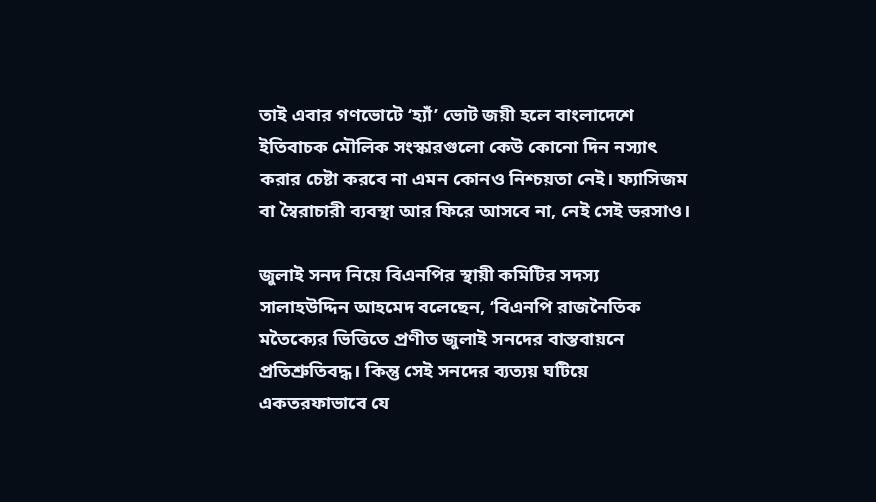তাই এবার গণভোটে ‘হ্যাঁ’ ভোট জয়ী হলে বাংলাদেশে ইতিবাচক মৌলিক সংস্কারগুলো কেউ কোনো দিন নস্যাৎ করার চেষ্টা করবে না এমন কোনও নিশ্চয়তা নেই। ফ্যাসিজম বা স্বৈরাচারী ব্যবস্থা আর ফিরে আসবে না, নেই সেই ভরসাও।

জুলাই সনদ নিয়ে বিএনপির স্থায়ী কমিটির সদস্য সালাহউদ্দিন আহমেদ বলেছেন, ‘বিএনপি রাজনৈতিক মতৈক্যের ভিত্তিতে প্রণীত জুলাই সনদের বাস্তবায়নে প্রতিশ্রুতিবদ্ধ। কিন্তু সেই সনদের ব্যত্যয় ঘটিয়ে একতরফাভাবে যে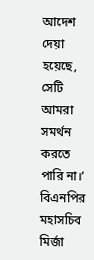আদেশ দেয়া হয়েছে, সেটি আমরা সমর্থন করতে পারি না।’ বিএনপির মহাসচিব মির্জা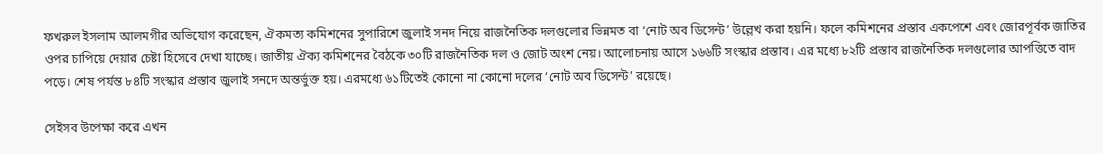ফখরুল ইসলাম আলমগীর অভিযোগ করেছেন, ঐকমত্য কমিশনের সুপারিশে জুলাই সনদ নিয়ে রাজনৈতিক দলগুলোর ভিন্নমত বা ‘নোট অব ডিসেন্ট’ উল্লেখ করা হয়নি। ফলে কমিশনের প্রস্তাব একপেশে এবং জোরপূর্বক জাতির ওপর চাপিয়ে দেয়ার চেষ্টা হিসেবে দেখা যাচ্ছে। জাতীয় ঐক্য কমিশনের বৈঠকে ৩০টি রাজনৈতিক দল ও জোট অংশ নেয়। আলোচনায় আসে ১৬৬টি সংস্কার প্রস্তাব। এর মধ্যে ৮২টি প্রস্তাব রাজনৈতিক দলগুলোর আপত্তিতে বাদ পড়ে। শেষ পর্যন্ত ৮৪টি সংস্কার প্রস্তাব জুলাই সনদে অন্তর্ভুক্ত হয়। এরমধ্যে ৬১টিতেই কোনো না কোনো দলের ‘নোট অব ডিসেন্ট’ রয়েছে।

সেইসব উপেক্ষা করে এখন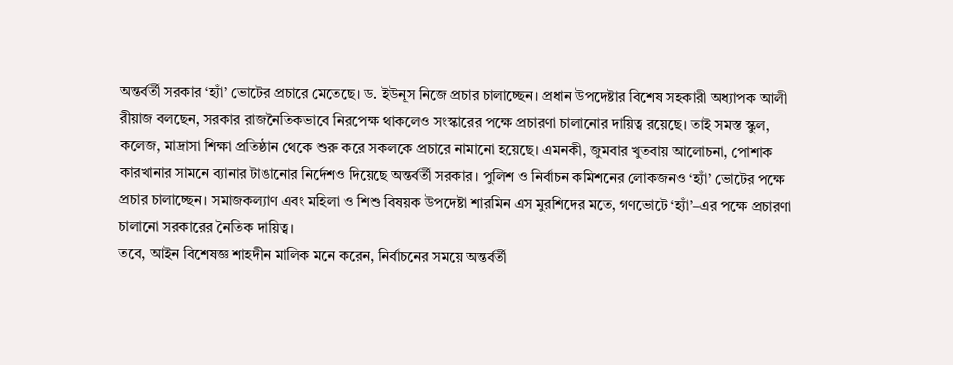অন্তর্বর্তী সরকার ‘হ্যাঁ’ ভোটের প্রচারে মেতেছে। ড. ইউনূস নিজে প্রচার চালাচ্ছেন। প্রধান উপদেষ্টার বিশেষ সহকারী অধ্যাপক আলী রীয়াজ বলছেন, সরকার রাজনৈতিকভাবে নিরপেক্ষ থাকলেও সংস্কারের পক্ষে প্রচারণা চালানোর দায়িত্ব রয়েছে। তাই সমস্ত স্কুল, কলেজ, মাদ্রাসা শিক্ষা প্রতিষ্ঠান থেকে শুরু করে সকলকে প্রচারে নামানো হয়েছে। এমনকী, জুমবার খুতবায় আলোচনা, পোশাক কারখানার সামনে ব্যানার টাঙানোর নির্দেশও দিয়েছে অন্তর্বর্তী সরকার। পুলিশ ও নির্বাচন কমিশনের লোকজনও ‘হ্যাঁ’ ভোটের পক্ষে প্রচার চালাচ্ছেন। সমাজকল্যাণ এবং মহিলা ও শিশু বিষয়ক উপদেষ্টা শারমিন এস মুরশিদের মতে, গণভোটে ‘হ্যাঁ’–এর পক্ষে প্রচারণা চালানো সরকারের নৈতিক দায়িত্ব।
তবে, আইন বিশেষজ্ঞ শাহদীন মালিক মনে করেন, নির্বাচনের সময়ে অন্তর্বর্তী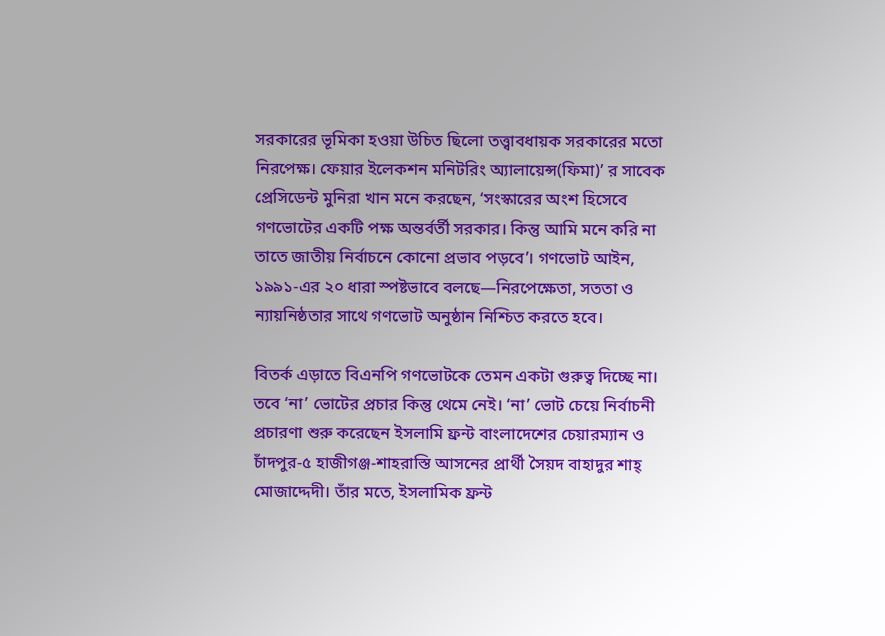সরকারের ভূমিকা হওয়া উচিত ছিলো তত্ত্বাবধায়ক সরকারের মতো নিরপেক্ষ। ফেয়ার ইলেকশন মনিটরিং অ্যালায়েন্স(ফিমা)’ র সাবেক প্রেসিডেন্ট মুনিরা খান মনে করছেন, ‘সংস্কারের অংশ হিসেবে গণভোটের একটি পক্ষ অন্তর্বর্তী সরকার। কিন্তু আমি মনে করি না তাতে জাতীয় নির্বাচনে কোনো প্রভাব পড়বে’। গণভোট আইন, ১৯৯১-এর ২০ ধারা স্পষ্টভাবে বলছে—নিরপেক্ষেতা, সততা ও ন্যায়নিষ্ঠতার সাথে গণভোট অনুষ্ঠান নিশ্চিত করতে হবে।

বিতর্ক এড়াতে বিএনপি গণভোটকে তেমন একটা গুরুত্ব দিচ্ছে না। তবে ‘না’ ভোটের প্রচার কিন্তু থেমে নেই। ‘না’ ভোট চেয়ে নির্বাচনী প্রচারণা শুরু করেছেন ইসলামি ফ্রন্ট বাংলাদেশের চেয়ারম্যান ও চাঁদপুর-৫ হাজীগঞ্জ-শাহরাস্তি আসনের প্রার্থী সৈয়দ বাহাদুর শাহ্ মোজাদ্দেদী। তাঁর মতে, ইসলামিক ফ্রন্ট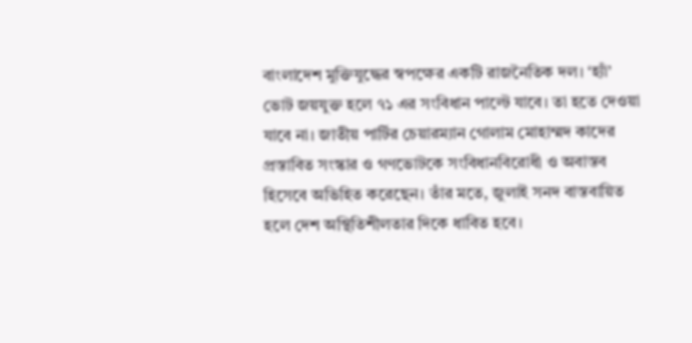বাংলাদেশ মুক্তিযুদ্ধের স্বপক্ষের একটি রাজনৈতিক দল। ‘হ্যাঁ’ ভোট জয়যুক্ত হলে ৭১ এর সংবিধান পাল্টে যাবে। তা হতে দেওয়া যাবে না। জাতীয় পার্টির চেয়ারম্যান গোলাম মোহাম্মদ কাদের প্রস্তাবিত সংস্কার ও গণভোটকে সংবিধানবিরোধী ও অবাস্তব হিসেবে অভিহিত করেছেন। তাঁর মতে, জুলাই সনদ বাস্তবায়িত হলে দেশ অস্থিতিশীলতার দিকে ধাবিত হবে।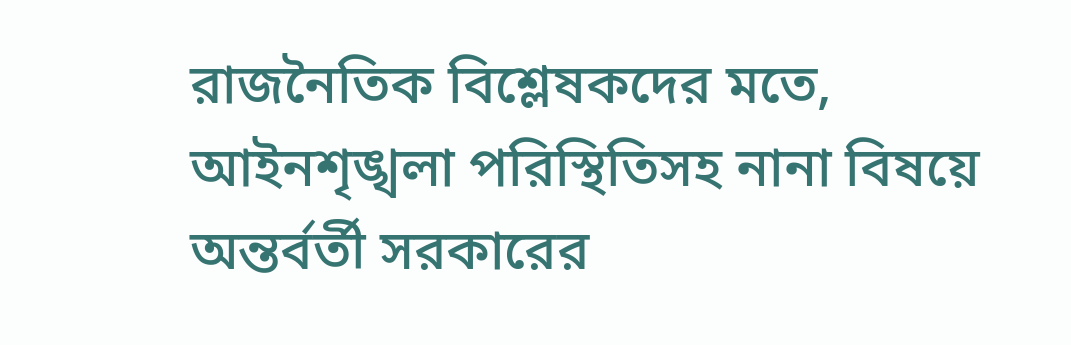রাজনৈতিক বিশ্লেষকদের মতে, আইনশৃঙ্খলা পরিস্থিতিসহ নানা বিষয়ে অন্তর্বর্তী সরকারের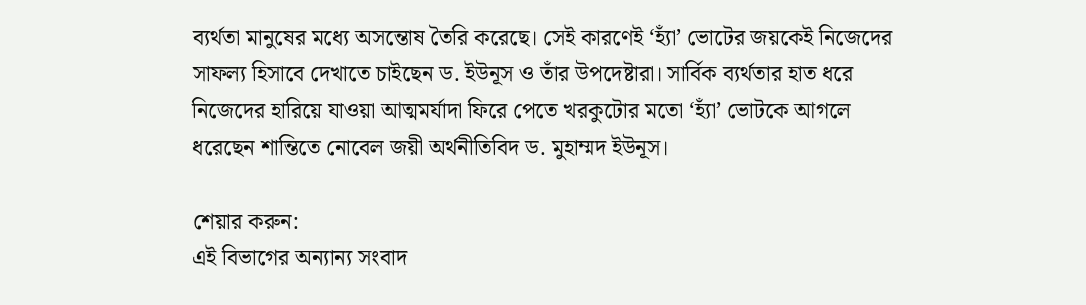ব্যর্থতা মানুষের মধ্যে অসন্তোষ তৈরি করেছে। সেই কারণেই ‘হ্যাঁ’ ভোটের জয়কেই নিজেদের সাফল্য হিসাবে দেখাতে চাইছেন ড. ইউনূস ও তাঁর উপদেষ্টারা। সার্বিক ব্যর্থতার হাত ধরে নিজেদের হারিয়ে যাওয়া আত্মমর্যাদা ফিরে পেতে খরকুটোর মতো ‘হ্যাঁ’ ভোটকে আগলে ধরেছেন শান্তিতে নোবেল জয়ী অর্থনীতিবিদ ড. মুহাম্মদ ইউনূস।

শেয়ার করুন:
এই বিভাগের অন্যান্য সংবাদ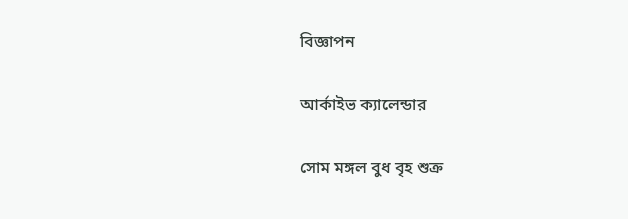বিজ্ঞাপন

আর্কাইভ ক্যালেন্ডার

সোম মঙ্গল বুধ বৃহ শুক্র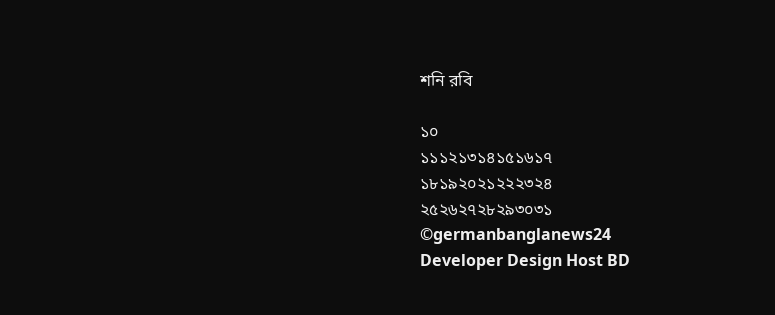শনি রবি

১০
১১১২১৩১৪১৫১৬১৭
১৮১৯২০২১২২২৩২৪
২৫২৬২৭২৮২৯৩০৩১
©germanbanglanews24
Developer Design Host BD